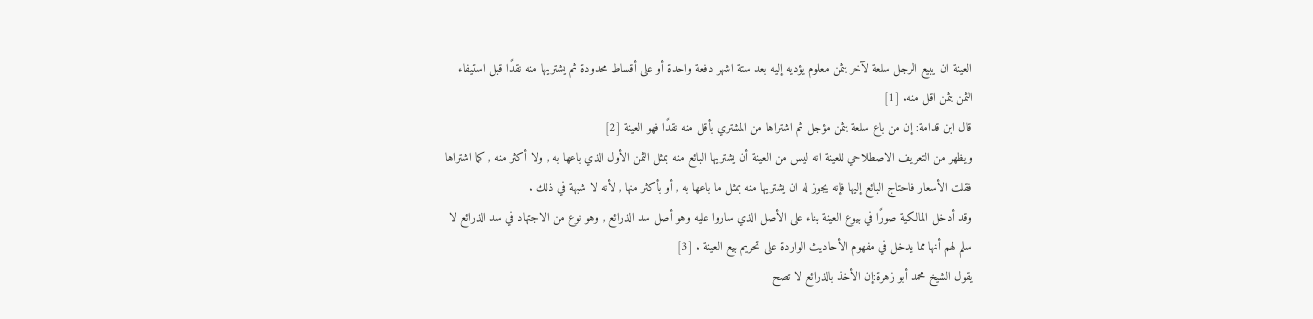العينة ان يبيع الرجل سلعة لآخر بثمن معلوم يؤديه إليه بعد ستة اشهر دفعة واحدة أو على أقساط محدودة ثم يشتريها منه نقدًا قبل استيفاء الثمن بثمن اقل منه. [1]
قال ابن قدامة: إن من باع سلعة بثمن مؤجل ثم اشتراها من المشتري بأقل منه نقدًا فهو العينة [2]
ويظهر من التعريف الاصطلاحي للعينة انه ليس من العينة أن يشتريها البائع منه بمثل الثمن الأول الذي باعها به , ولا أكثر منه , كما اشتراها فقلت الأسعار فاحتاج البائع إليها فإنه يجوز له ان يشتريها منه بمثل ما باعها به , أو بأكثر منها , لأنه لا شبهة في ذلك .
وقد أدخل المالكية صورًا في بيوع العينة بناء على الأصل الذي ساروا عليه وهو أصل سد الذرائع , وهو نوع من الاجتهاد في سد الذرائع لا سلم لهم أنها مما يدخل في مفهوم الأحاديث الواردة على تحريم بيع العينة . [3]
يقول الشيخ محمد أبو زهرة:إن الأخذ بالذرائع لا تصح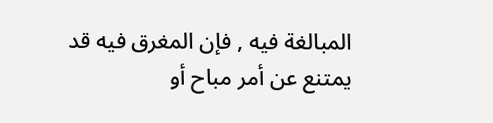المبالغة فيه , فإن المغرق فيه قد يمتنع عن أمر مباح أو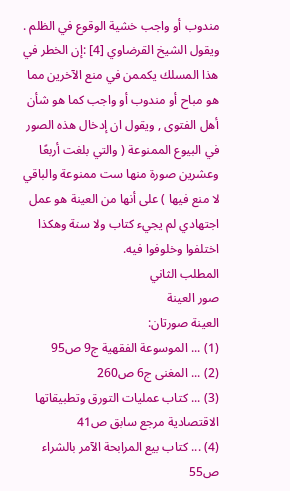مندوب أو واجب خشية الوقوع في الظلم . ويقول الشيخ القرضاوي [4] :إن الخطر في هذا المسلك يكممن في منع الآخرين مما هو مباح أو مندوب أو واجب كما هو شأن أهل الفتوى , ويقول ان إدخال هذه الصور في البيوع الممنوعة ( والتي بلغت أربعًا وعشرين صورة منها ست ممنوعة والباقي لا منع فيها ) على أنها من العينة هو عمل اجتهادي لم يجيء كتاب ولا سنة وهكذا اختلفوا وخلوفوا فيه.
المطلب الثاني
صور العينة
العينة صورتان:
(1) ... الموسوعة الفقهية ج9 ص95
(2) ... المغنى ج6 ص260
(3) ... كتاب عمليات التورق وتطبيقاتها الاقتصادية مرجع سابق ص41
(4) ... كتاب بيع المرابحة الآمر بالشراء ص55